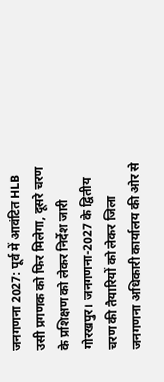जनगणना 2027: पूर्व में आवंटित HLB उसी प्रगणक को फिर मिलेगा, दूसरे चरण के प्रशिक्षण को लेकर निर्देश जारी
गोरखपुर। जनगणना-2027 के द्वितीय चरण की तैयारियों को लेकर जिला जनगणना अधिकारी कार्यालय की ओर से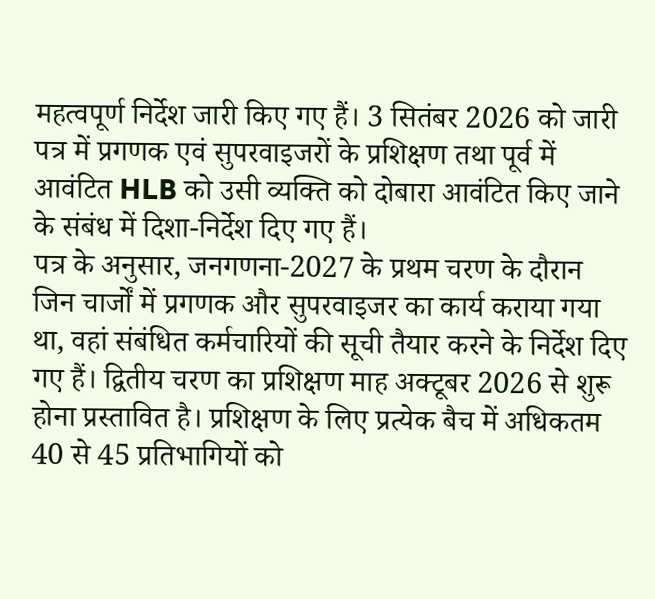महत्वपूर्ण निर्देश जारी किए गए हैं। 3 सितंबर 2026 को जारी पत्र में प्रगणक एवं सुपरवाइजरों के प्रशिक्षण तथा पूर्व में आवंटित HLB को उसी व्यक्ति को दोबारा आवंटित किए जाने के संबंध में दिशा-निर्देश दिए गए हैं।
पत्र के अनुसार, जनगणना-2027 के प्रथम चरण के दौरान जिन चार्जों में प्रगणक और सुपरवाइजर का कार्य कराया गया था, वहां संबंधित कर्मचारियों की सूची तैयार करने के निर्देश दिए गए हैं। द्वितीय चरण का प्रशिक्षण माह अक्टूबर 2026 से शुरू होना प्रस्तावित है। प्रशिक्षण के लिए प्रत्येक बैच में अधिकतम 40 से 45 प्रतिभागियों को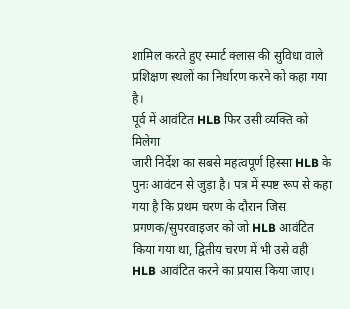शामिल करते हुए स्मार्ट क्लास की सुविधा वाले प्रशिक्षण स्थलों का निर्धारण करने को कहा गया है।
पूर्व में आवंटित HLB फिर उसी व्यक्ति को मिलेगा
जारी निर्देश का सबसे महत्वपूर्ण हिस्सा HLB के पुनः आवंटन से जुड़ा है। पत्र में स्पष्ट रूप से कहा गया है कि प्रथम चरण के दौरान जिस प्रगणक/सुपरवाइजर को जो HLB आवंटित किया गया था, द्वितीय चरण में भी उसे वही HLB आवंटित करने का प्रयास किया जाए।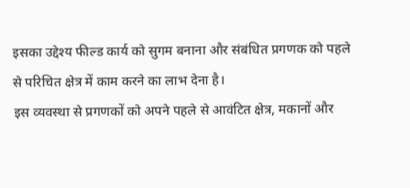इसका उद्देश्य फील्ड कार्य को सुगम बनाना और संबंधित प्रगणक को पहले से परिचित क्षेत्र में काम करने का लाभ देना है।
इस व्यवस्था से प्रगणकों को अपने पहले से आवंटित क्षेत्र, मकानों और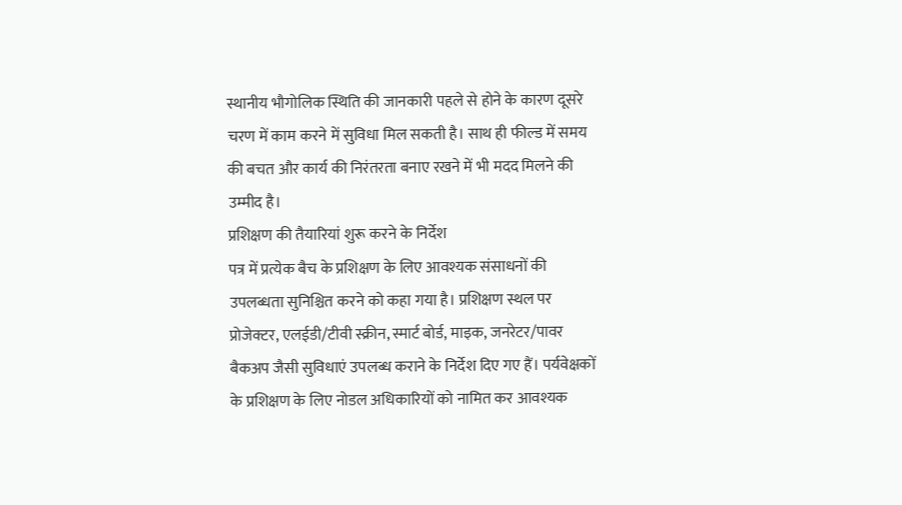स्थानीय भौगोलिक स्थिति की जानकारी पहले से होने के कारण दूसरे चरण में काम करने में सुविधा मिल सकती है। साथ ही फील्ड में समय की बचत और कार्य की निरंतरता बनाए रखने में भी मदद मिलने की उम्मीद है।
प्रशिक्षण की तैयारियां शुरू करने के निर्देश
पत्र में प्रत्येक बैच के प्रशिक्षण के लिए आवश्यक संसाधनों की उपलब्धता सुनिश्चित करने को कहा गया है। प्रशिक्षण स्थल पर प्रोजेक्टर, एलईडी/टीवी स्क्रीन, स्मार्ट बोर्ड, माइक, जनरेटर/पावर बैकअप जैसी सुविधाएं उपलब्ध कराने के निर्देश दिए गए हैं। पर्यवेक्षकों के प्रशिक्षण के लिए नोडल अधिकारियों को नामित कर आवश्यक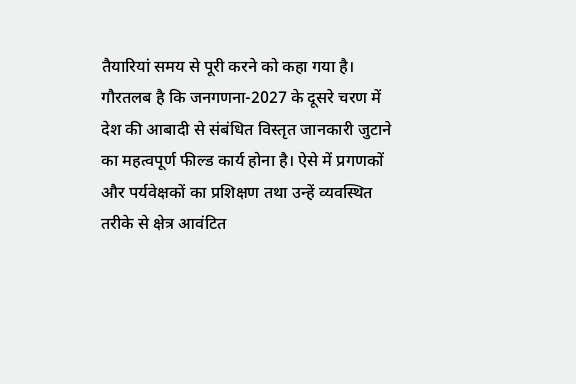तैयारियां समय से पूरी करने को कहा गया है।
गौरतलब है कि जनगणना-2027 के दूसरे चरण में देश की आबादी से संबंधित विस्तृत जानकारी जुटाने का महत्वपूर्ण फील्ड कार्य होना है। ऐसे में प्रगणकों और पर्यवेक्षकों का प्रशिक्षण तथा उन्हें व्यवस्थित तरीके से क्षेत्र आवंटित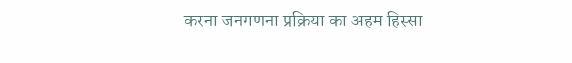करना जनगणना प्रक्रिया का अहम हिस्सा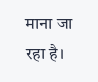माना जा रहा है।